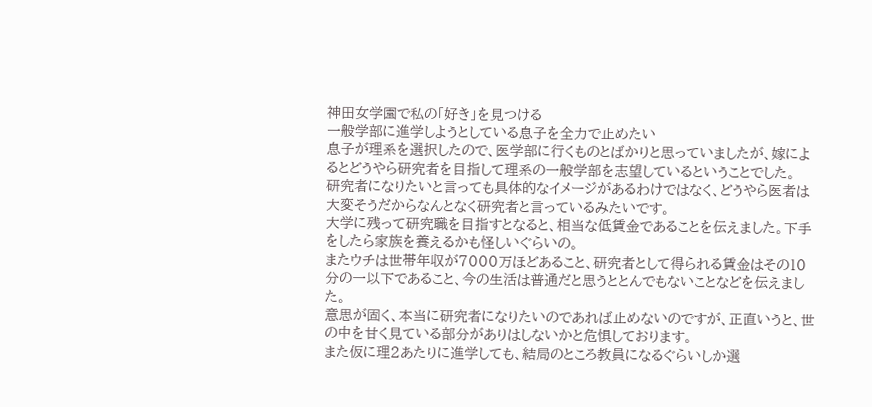神田女学園で私の「好き」を見つける
一般学部に進学しようとしている息子を全力で止めたい
息子が理系を選択したので、医学部に行くものとばかりと思っていましたが、嫁によるとどうやら研究者を目指して理系の一般学部を志望しているということでした。
研究者になりたいと言っても具体的なイメージがあるわけではなく、どうやら医者は大変そうだからなんとなく研究者と言っているみたいです。
大学に残って研究職を目指すとなると、相当な低賃金であることを伝えました。下手をしたら家族を養えるかも怪しいぐらいの。
またウチは世帯年収が7000万ほどあること、研究者として得られる賃金はその10分の一以下であること、今の生活は普通だと思うととんでもないことなどを伝えました。
意思が固く、本当に研究者になりたいのであれば止めないのですが、正直いうと、世の中を甘く見ている部分がありはしないかと危惧しております。
また仮に理2あたりに進学しても、結局のところ教員になるぐらいしか選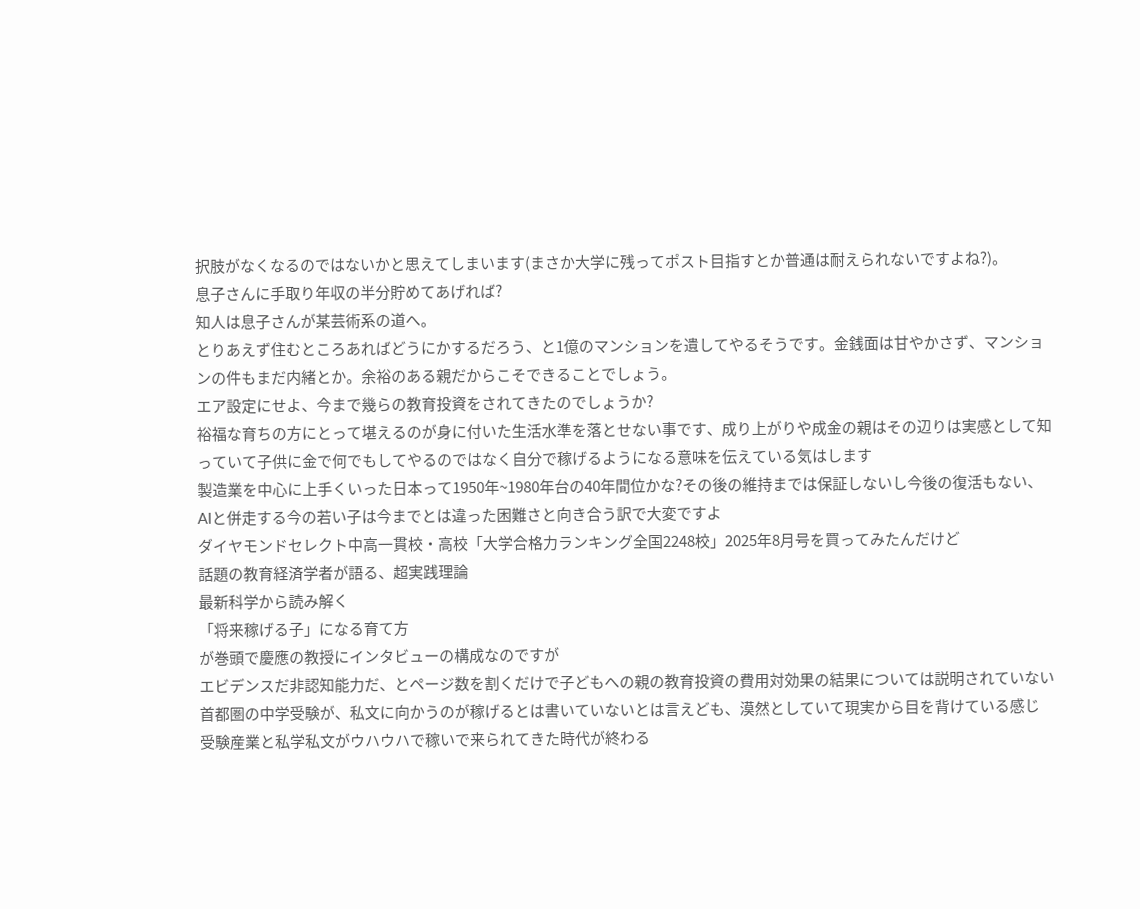択肢がなくなるのではないかと思えてしまいます(まさか大学に残ってポスト目指すとか普通は耐えられないですよね?)。
息子さんに手取り年収の半分貯めてあげれば?
知人は息子さんが某芸術系の道へ。
とりあえず住むところあればどうにかするだろう、と1億のマンションを遺してやるそうです。金銭面は甘やかさず、マンションの件もまだ内緒とか。余裕のある親だからこそできることでしょう。
エア設定にせよ、今まで幾らの教育投資をされてきたのでしょうか?
裕福な育ちの方にとって堪えるのが身に付いた生活水準を落とせない事です、成り上がりや成金の親はその辺りは実感として知っていて子供に金で何でもしてやるのではなく自分で稼げるようになる意味を伝えている気はします
製造業を中心に上手くいった日本って1950年~1980年台の40年間位かな?その後の維持までは保証しないし今後の復活もない、AIと併走する今の若い子は今までとは違った困難さと向き合う訳で大変ですよ
ダイヤモンドセレクト中高一貫校・高校「大学合格力ランキング全国2248校」2025年8月号を買ってみたんだけど
話題の教育経済学者が語る、超実践理論
最新科学から読み解く
「将来稼げる子」になる育て方
が巻頭で慶應の教授にインタビューの構成なのですが
エビデンスだ非認知能力だ、とページ数を割くだけで子どもへの親の教育投資の費用対効果の結果については説明されていない
首都圏の中学受験が、私文に向かうのが稼げるとは書いていないとは言えども、漠然としていて現実から目を背けている感じ
受験産業と私学私文がウハウハで稼いで来られてきた時代が終わる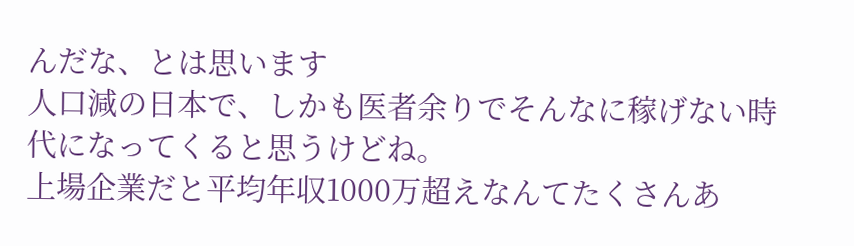んだな、とは思います
人口減の日本で、しかも医者余りでそんなに稼げない時代になってくると思うけどね。
上場企業だと平均年収1000万超えなんてたくさんあ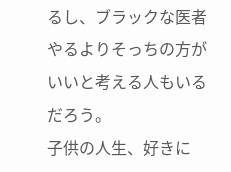るし、ブラックな医者やるよりそっちの方がいいと考える人もいるだろう。
子供の人生、好きに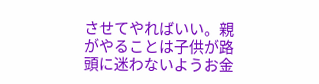させてやればいい。親がやることは子供が路頭に迷わないようお金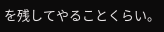を残してやることくらい。